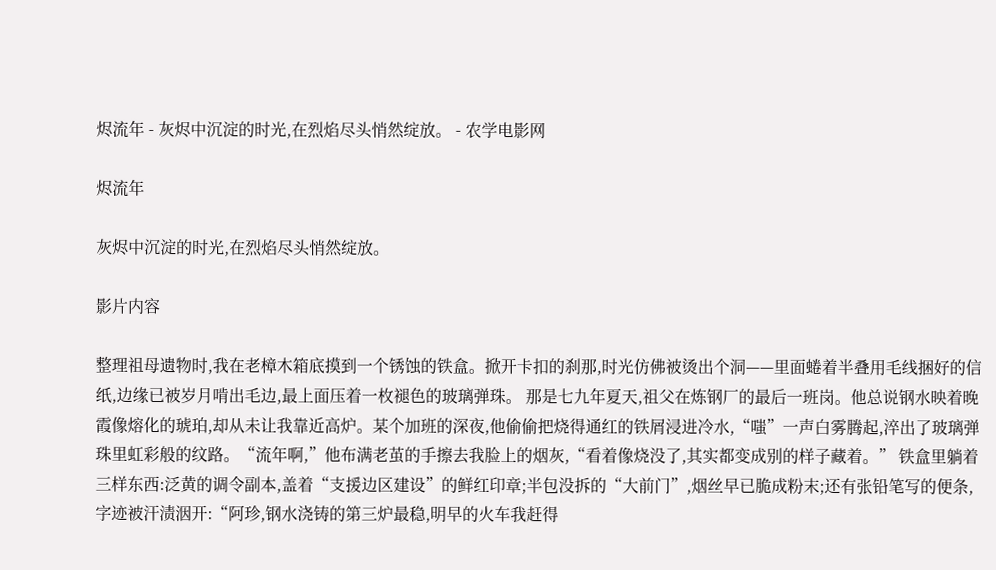烬流年 - 灰烬中沉淀的时光,在烈焰尽头悄然绽放。 - 农学电影网

烬流年

灰烬中沉淀的时光,在烈焰尽头悄然绽放。

影片内容

整理祖母遗物时,我在老樟木箱底摸到一个锈蚀的铁盒。掀开卡扣的刹那,时光仿佛被烫出个洞——里面蜷着半叠用毛线捆好的信纸,边缘已被岁月啃出毛边,最上面压着一枚褪色的玻璃弹珠。 那是七九年夏天,祖父在炼钢厂的最后一班岗。他总说钢水映着晚霞像熔化的琥珀,却从未让我靠近高炉。某个加班的深夜,他偷偷把烧得通红的铁屑浸进冷水,“嗤”一声白雾腾起,淬出了玻璃弹珠里虹彩般的纹路。“流年啊,”他布满老茧的手擦去我脸上的烟灰,“看着像烧没了,其实都变成别的样子藏着。” 铁盒里躺着三样东西:泛黄的调令副本,盖着“支援边区建设”的鲜红印章;半包没拆的“大前门”,烟丝早已脆成粉末;还有张铅笔写的便条,字迹被汗渍洇开:“阿珍,钢水浇铸的第三炉最稳,明早的火车我赶得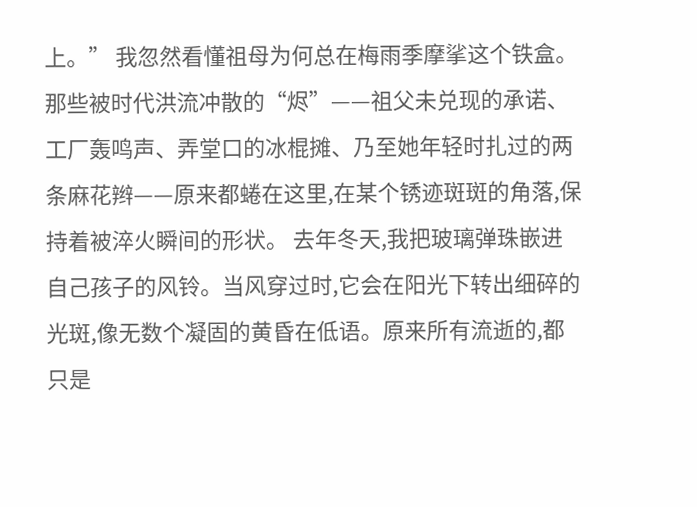上。” 我忽然看懂祖母为何总在梅雨季摩挲这个铁盒。那些被时代洪流冲散的“烬”——祖父未兑现的承诺、工厂轰鸣声、弄堂口的冰棍摊、乃至她年轻时扎过的两条麻花辫——原来都蜷在这里,在某个锈迹斑斑的角落,保持着被淬火瞬间的形状。 去年冬天,我把玻璃弹珠嵌进自己孩子的风铃。当风穿过时,它会在阳光下转出细碎的光斑,像无数个凝固的黄昏在低语。原来所有流逝的,都只是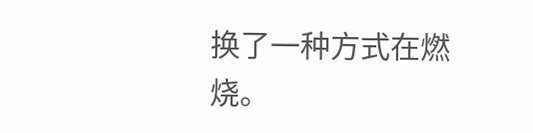换了一种方式在燃烧。